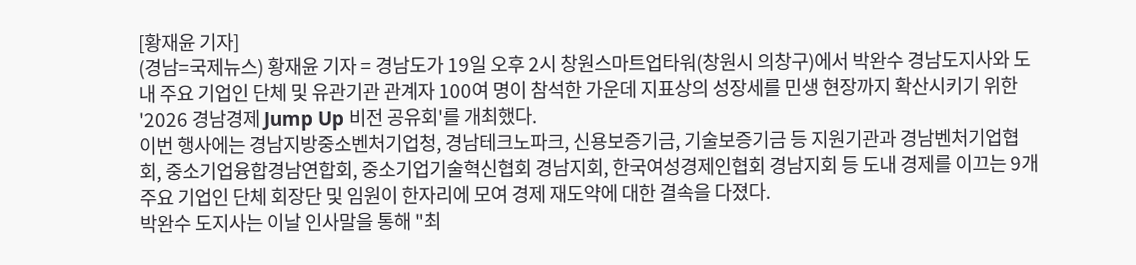[황재윤 기자]
(경남=국제뉴스) 황재윤 기자 = 경남도가 19일 오후 2시 창원스마트업타워(창원시 의창구)에서 박완수 경남도지사와 도내 주요 기업인 단체 및 유관기관 관계자 100여 명이 참석한 가운데 지표상의 성장세를 민생 현장까지 확산시키기 위한 '2026 경남경제 Jump Up 비전 공유회'를 개최했다.
이번 행사에는 경남지방중소벤처기업청, 경남테크노파크, 신용보증기금, 기술보증기금 등 지원기관과 경남벤처기업협회, 중소기업융합경남연합회, 중소기업기술혁신협회 경남지회, 한국여성경제인협회 경남지회 등 도내 경제를 이끄는 9개 주요 기업인 단체 회장단 및 임원이 한자리에 모여 경제 재도약에 대한 결속을 다졌다.
박완수 도지사는 이날 인사말을 통해 "최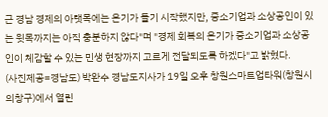근 경남 경제의 아랫목에는 온기가 돌기 시작했지만, 중소기업과 소상공인이 있는 윗목까지는 아직 충분하지 않다"며 "경제 회복의 온기가 중소기업과 소상공인이 체감할 수 있는 민생 현장까지 고르게 전달되도록 하겠다"고 밝혔다.
(사진제공=경남도) 박완수 경남도지사가 19일 오후 창원스마트업타워(창원시 의창구)에서 열린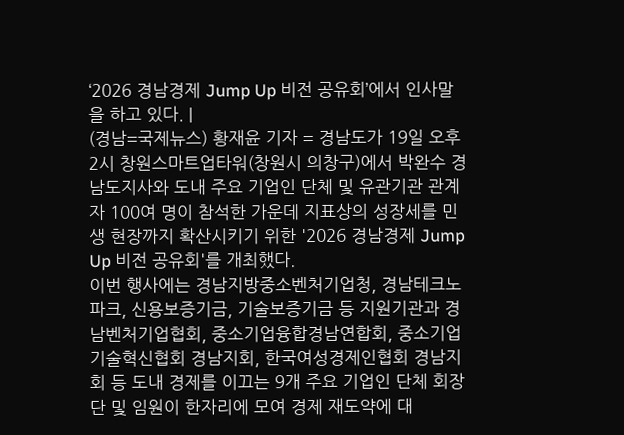‘2026 경남경제 Jump Up 비전 공유회’에서 인사말을 하고 있다. |
(경남=국제뉴스) 황재윤 기자 = 경남도가 19일 오후 2시 창원스마트업타워(창원시 의창구)에서 박완수 경남도지사와 도내 주요 기업인 단체 및 유관기관 관계자 100여 명이 참석한 가운데 지표상의 성장세를 민생 현장까지 확산시키기 위한 '2026 경남경제 Jump Up 비전 공유회'를 개최했다.
이번 행사에는 경남지방중소벤처기업청, 경남테크노파크, 신용보증기금, 기술보증기금 등 지원기관과 경남벤처기업협회, 중소기업융합경남연합회, 중소기업기술혁신협회 경남지회, 한국여성경제인협회 경남지회 등 도내 경제를 이끄는 9개 주요 기업인 단체 회장단 및 임원이 한자리에 모여 경제 재도약에 대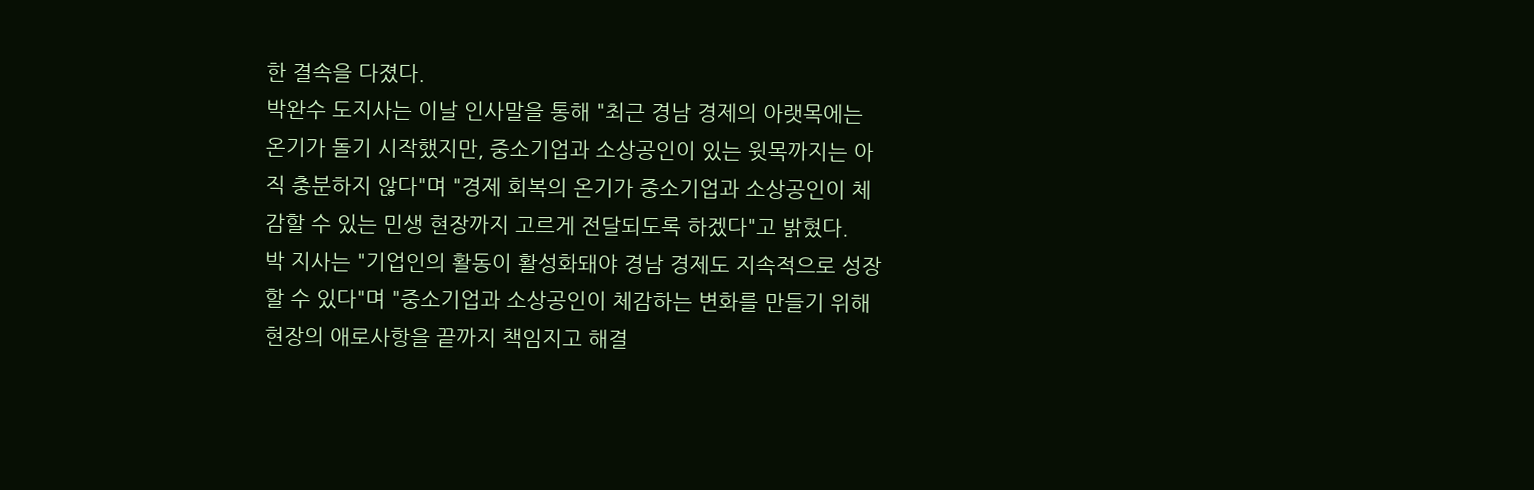한 결속을 다졌다.
박완수 도지사는 이날 인사말을 통해 "최근 경남 경제의 아랫목에는 온기가 돌기 시작했지만, 중소기업과 소상공인이 있는 윗목까지는 아직 충분하지 않다"며 "경제 회복의 온기가 중소기업과 소상공인이 체감할 수 있는 민생 현장까지 고르게 전달되도록 하겠다"고 밝혔다.
박 지사는 "기업인의 활동이 활성화돼야 경남 경제도 지속적으로 성장할 수 있다"며 "중소기업과 소상공인이 체감하는 변화를 만들기 위해 현장의 애로사항을 끝까지 책임지고 해결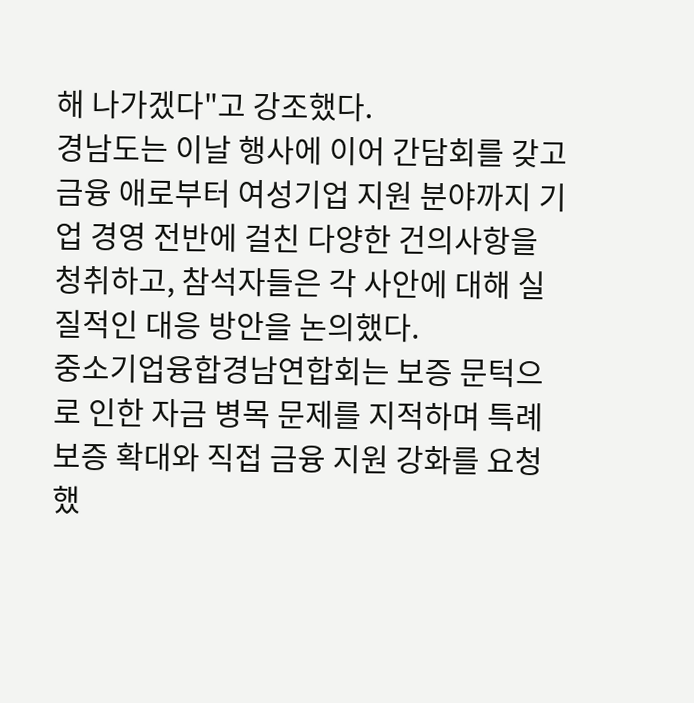해 나가겠다"고 강조했다.
경남도는 이날 행사에 이어 간담회를 갖고 금융 애로부터 여성기업 지원 분야까지 기업 경영 전반에 걸친 다양한 건의사항을 청취하고, 참석자들은 각 사안에 대해 실질적인 대응 방안을 논의했다.
중소기업융합경남연합회는 보증 문턱으로 인한 자금 병목 문제를 지적하며 특례보증 확대와 직접 금융 지원 강화를 요청했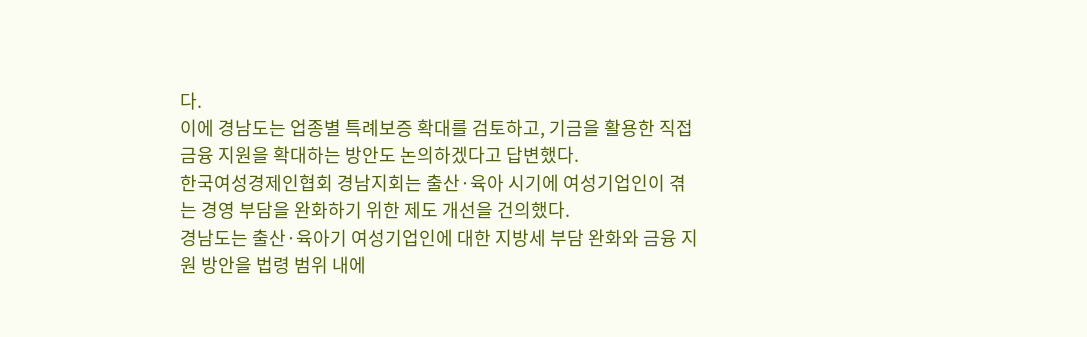다.
이에 경남도는 업종별 특례보증 확대를 검토하고, 기금을 활용한 직접 금융 지원을 확대하는 방안도 논의하겠다고 답변했다.
한국여성경제인협회 경남지회는 출산·육아 시기에 여성기업인이 겪는 경영 부담을 완화하기 위한 제도 개선을 건의했다.
경남도는 출산·육아기 여성기업인에 대한 지방세 부담 완화와 금융 지원 방안을 법령 범위 내에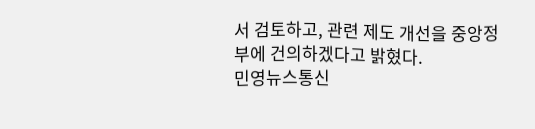서 검토하고, 관련 제도 개선을 중앙정부에 건의하겠다고 밝혔다.
민영뉴스통신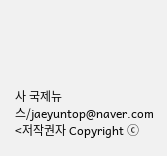사 국제뉴스/jaeyuntop@naver.com
<저작권자 Copyright ⓒ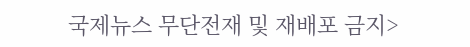국제뉴스 무단전재 및 재배포 금지>